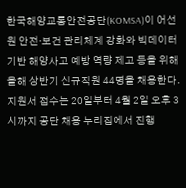한국해양교통안전공단(KOMSA)이 어선원 안전·보건 관리체계 강화와 빅데이터 기반 해양사고 예방 역량 제고 등을 위해 올해 상반기 신규직원 44명을 채용한다. 지원서 접수는 20일부터 4월 2일 오후 3시까지 공단 채용 누리집에서 진행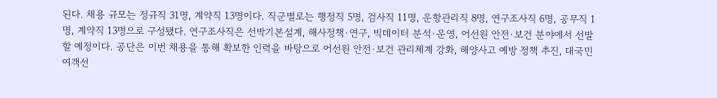된다. 채용 규모는 정규직 31명, 계약직 13명이다. 직군별로는 행정직 5명, 검사직 11명, 운항관리직 8명, 연구조사직 6명, 공무직 1명, 계약직 13명으로 구성됐다. 연구조사직은 선박기본설계, 해사정책·연구, 빅데이터 분석·운영, 어선원 안전·보건 분야에서 선발할 예정이다. 공단은 이번 채용을 통해 확보한 인력을 바탕으로 어선원 안전·보건 관리체계 강화, 해양사고 예방 정책 추진, 대국민 여객선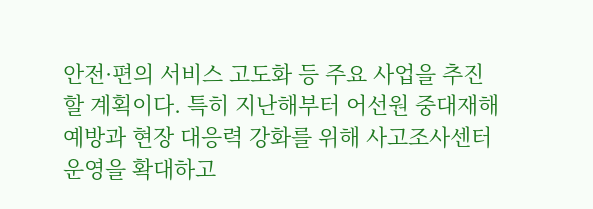안전·편의 서비스 고도화 등 주요 사업을 추진할 계획이다. 특히 지난해부터 어선원 중대재해 예방과 현장 대응력 강화를 위해 사고조사센터 운영을 확대하고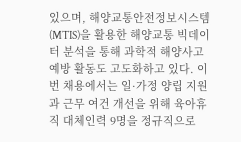있으며, 해양교통안전정보시스템(MTIS)을 활용한 해양교통 빅데이터 분석을 통해 과학적 해양사고 예방 활동도 고도화하고 있다. 이번 채용에서는 일·가정 양립 지원과 근무 여건 개선을 위해 육아휴직 대체인력 9명을 정규직으로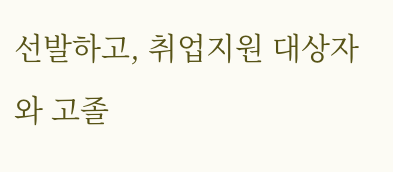선발하고, 취업지원 대상자와 고졸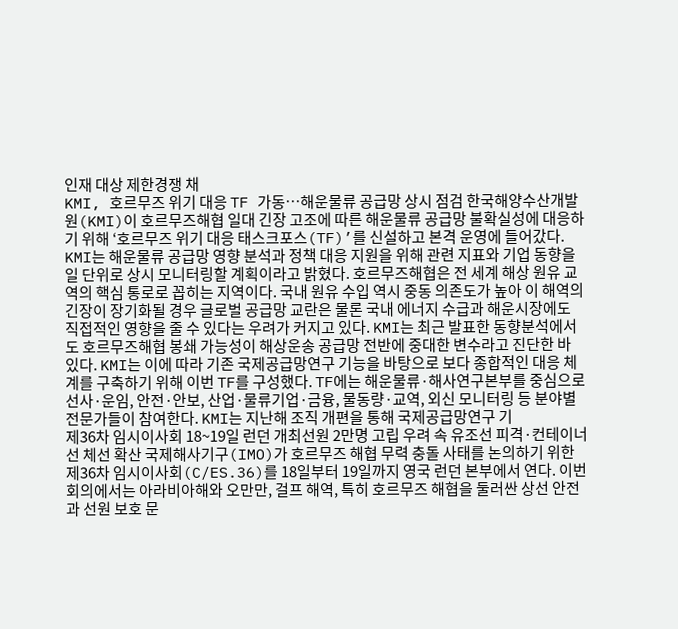인재 대상 제한경쟁 채
KMI, 호르무즈 위기 대응 TF 가동…해운물류 공급망 상시 점검 한국해양수산개발원(KMI)이 호르무즈해협 일대 긴장 고조에 따른 해운물류 공급망 불확실성에 대응하기 위해 ‘호르무즈 위기 대응 태스크포스(TF)’를 신설하고 본격 운영에 들어갔다. KMI는 해운물류 공급망 영향 분석과 정책 대응 지원을 위해 관련 지표와 기업 동향을 일 단위로 상시 모니터링할 계획이라고 밝혔다. 호르무즈해협은 전 세계 해상 원유 교역의 핵심 통로로 꼽히는 지역이다. 국내 원유 수입 역시 중동 의존도가 높아 이 해역의 긴장이 장기화될 경우 글로벌 공급망 교란은 물론 국내 에너지 수급과 해운시장에도 직접적인 영향을 줄 수 있다는 우려가 커지고 있다. KMI는 최근 발표한 동향분석에서도 호르무즈해협 봉쇄 가능성이 해상운송 공급망 전반에 중대한 변수라고 진단한 바 있다. KMI는 이에 따라 기존 국제공급망연구 기능을 바탕으로 보다 종합적인 대응 체계를 구축하기 위해 이번 TF를 구성했다. TF에는 해운물류·해사연구본부를 중심으로 선사·운임, 안전·안보, 산업·물류기업·금융, 물동량·교역, 외신 모니터링 등 분야별 전문가들이 참여한다. KMI는 지난해 조직 개편을 통해 국제공급망연구 기
제36차 임시이사회 18~19일 런던 개최선원 2만명 고립 우려 속 유조선 피격·컨테이너선 체선 확산 국제해사기구(IMO)가 호르무즈 해협 무력 충돌 사태를 논의하기 위한 제36차 임시이사회(C/ES.36)를 18일부터 19일까지 영국 런던 본부에서 연다. 이번 회의에서는 아라비아해와 오만만, 걸프 해역, 특히 호르무즈 해협을 둘러싼 상선 안전과 선원 보호 문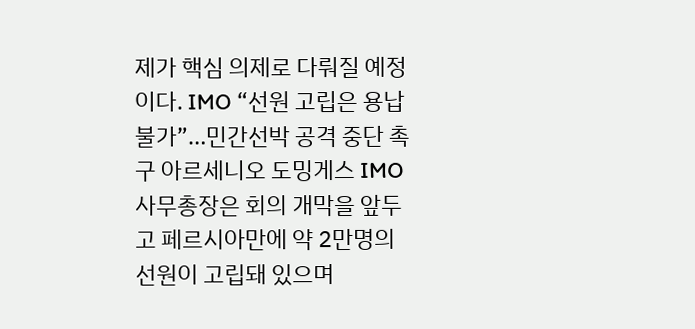제가 핵심 의제로 다뤄질 예정이다. IMO “선원 고립은 용납 불가”…민간선박 공격 중단 촉구 아르세니오 도밍게스 IMO 사무총장은 회의 개막을 앞두고 페르시아만에 약 2만명의 선원이 고립돼 있으며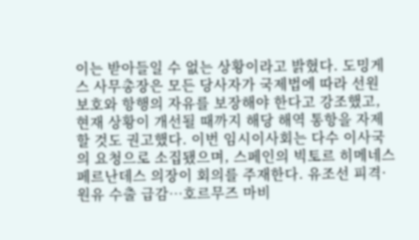이는 받아들일 수 없는 상황이라고 밝혔다. 도밍게스 사무총장은 모든 당사자가 국제법에 따라 선원 보호와 항행의 자유를 보장해야 한다고 강조했고, 현재 상황이 개선될 때까지 해당 해역 통항을 자제할 것도 권고했다. 이번 임시이사회는 다수 이사국의 요청으로 소집됐으며, 스페인의 빅토르 히메네스 페르난데스 의장이 회의를 주재한다. 유조선 피격·원유 수출 급감…호르무즈 마비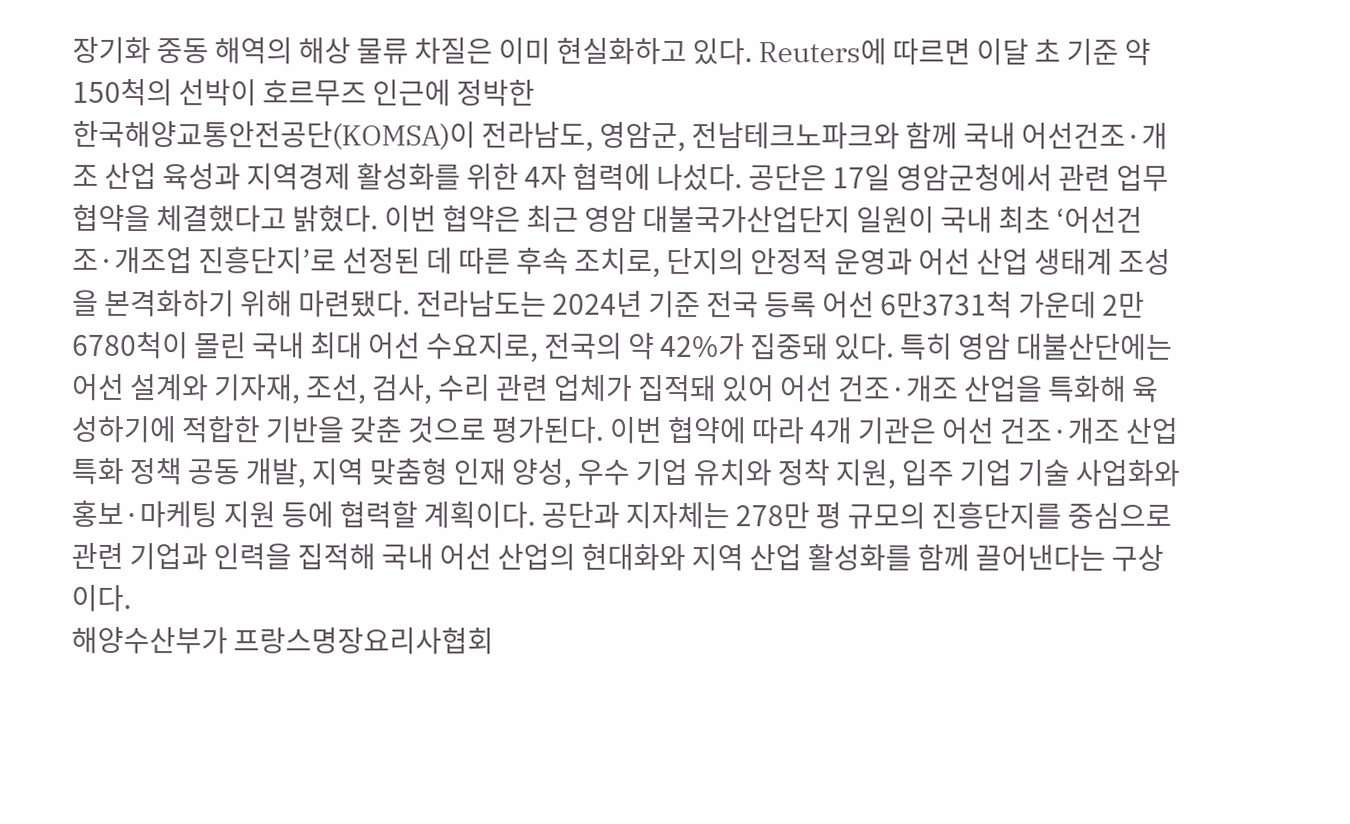장기화 중동 해역의 해상 물류 차질은 이미 현실화하고 있다. Reuters에 따르면 이달 초 기준 약 150척의 선박이 호르무즈 인근에 정박한
한국해양교통안전공단(KOMSA)이 전라남도, 영암군, 전남테크노파크와 함께 국내 어선건조·개조 산업 육성과 지역경제 활성화를 위한 4자 협력에 나섰다. 공단은 17일 영암군청에서 관련 업무협약을 체결했다고 밝혔다. 이번 협약은 최근 영암 대불국가산업단지 일원이 국내 최초 ‘어선건조·개조업 진흥단지’로 선정된 데 따른 후속 조치로, 단지의 안정적 운영과 어선 산업 생태계 조성을 본격화하기 위해 마련됐다. 전라남도는 2024년 기준 전국 등록 어선 6만3731척 가운데 2만6780척이 몰린 국내 최대 어선 수요지로, 전국의 약 42%가 집중돼 있다. 특히 영암 대불산단에는 어선 설계와 기자재, 조선, 검사, 수리 관련 업체가 집적돼 있어 어선 건조·개조 산업을 특화해 육성하기에 적합한 기반을 갖춘 것으로 평가된다. 이번 협약에 따라 4개 기관은 어선 건조·개조 산업 특화 정책 공동 개발, 지역 맞춤형 인재 양성, 우수 기업 유치와 정착 지원, 입주 기업 기술 사업화와 홍보·마케팅 지원 등에 협력할 계획이다. 공단과 지자체는 278만 평 규모의 진흥단지를 중심으로 관련 기업과 인력을 집적해 국내 어선 산업의 현대화와 지역 산업 활성화를 함께 끌어낸다는 구상이다.
해양수산부가 프랑스명장요리사협회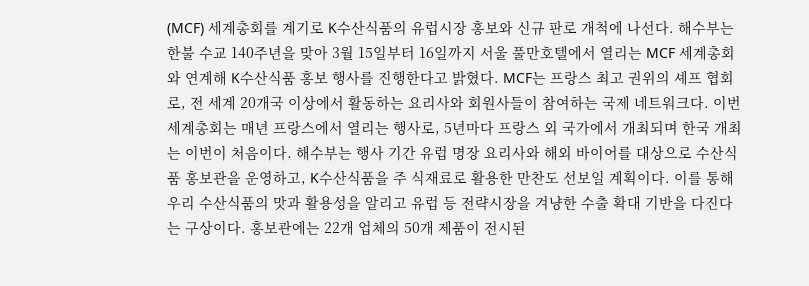(MCF) 세계총회를 계기로 K수산식품의 유럽시장 홍보와 신규 판로 개척에 나선다. 해수부는 한불 수교 140주년을 맞아 3월 15일부터 16일까지 서울 풀만호텔에서 열리는 MCF 세계총회와 연계해 K수산식품 홍보 행사를 진행한다고 밝혔다. MCF는 프랑스 최고 권위의 셰프 협회로, 전 세계 20개국 이상에서 활동하는 요리사와 회원사들이 참여하는 국제 네트워크다. 이번 세계총회는 매년 프랑스에서 열리는 행사로, 5년마다 프랑스 외 국가에서 개최되며 한국 개최는 이번이 처음이다. 해수부는 행사 기간 유럽 명장 요리사와 해외 바이어를 대상으로 수산식품 홍보관을 운영하고, K수산식품을 주 식재료로 활용한 만찬도 선보일 계획이다. 이를 통해 우리 수산식품의 맛과 활용성을 알리고 유럽 등 전략시장을 겨냥한 수출 확대 기반을 다진다는 구상이다. 홍보관에는 22개 업체의 50개 제품이 전시된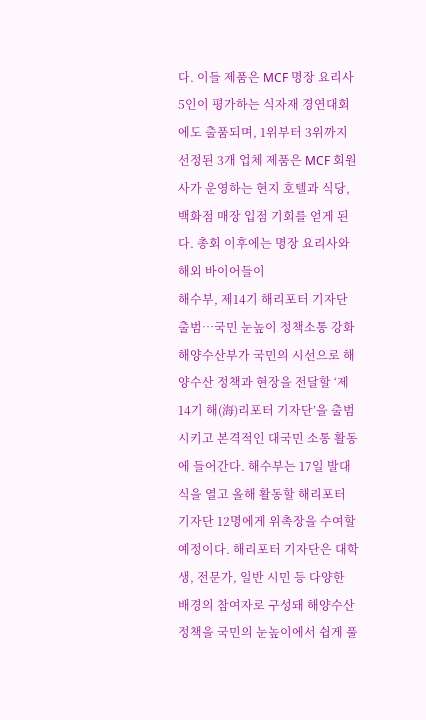다. 이들 제품은 MCF 명장 요리사 5인이 평가하는 식자재 경연대회에도 출품되며, 1위부터 3위까지 선정된 3개 업체 제품은 MCF 회원사가 운영하는 현지 호텔과 식당, 백화점 매장 입점 기회를 얻게 된다. 총회 이후에는 명장 요리사와 해외 바이어들이
해수부, 제14기 해리포터 기자단 출범…국민 눈높이 정책소통 강화 해양수산부가 국민의 시선으로 해양수산 정책과 현장을 전달할 ‘제14기 해(海)리포터 기자단’을 출범시키고 본격적인 대국민 소통 활동에 들어간다. 해수부는 17일 발대식을 열고 올해 활동할 해리포터 기자단 12명에게 위촉장을 수여할 예정이다. 해리포터 기자단은 대학생, 전문가, 일반 시민 등 다양한 배경의 참여자로 구성돼 해양수산 정책을 국민의 눈높이에서 쉽게 풀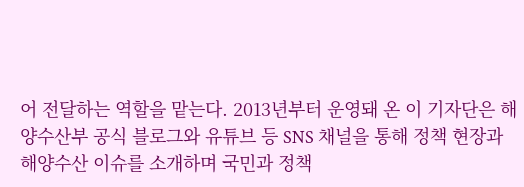어 전달하는 역할을 맡는다. 2013년부터 운영돼 온 이 기자단은 해양수산부 공식 블로그와 유튜브 등 SNS 채널을 통해 정책 현장과 해양수산 이슈를 소개하며 국민과 정책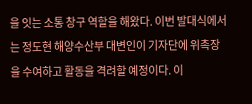을 잇는 소통 창구 역할을 해왔다. 이번 발대식에서는 정도현 해양수산부 대변인이 기자단에 위촉장을 수여하고 활동을 격려할 예정이다. 이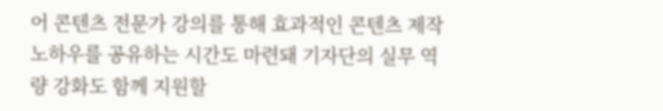어 콘텐츠 전문가 강의를 통해 효과적인 콘텐츠 제작 노하우를 공유하는 시간도 마련돼 기자단의 실무 역량 강화도 함께 지원할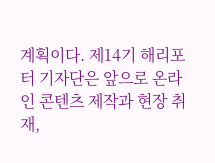계획이다. 제14기 해리포터 기자단은 앞으로 온라인 콘텐츠 제작과 현장 취재,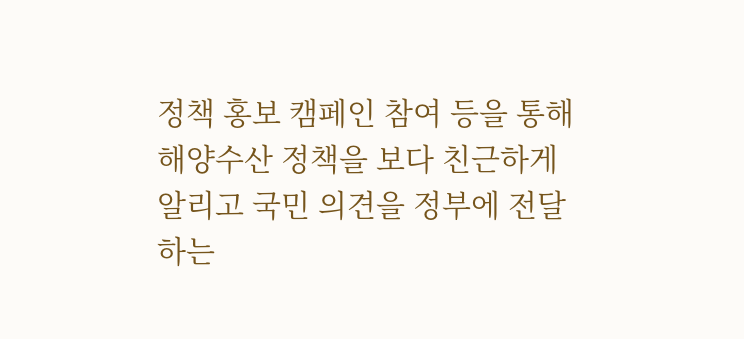정책 홍보 캠페인 참여 등을 통해 해양수산 정책을 보다 친근하게 알리고 국민 의견을 정부에 전달하는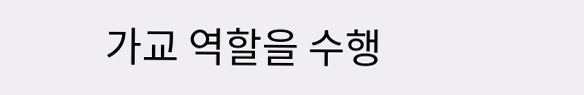가교 역할을 수행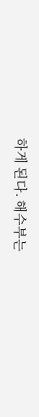하게 된다. 해수부는